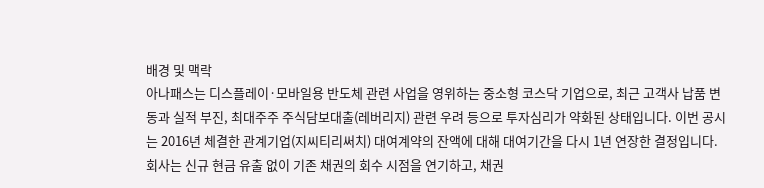배경 및 맥락
아나패스는 디스플레이·모바일용 반도체 관련 사업을 영위하는 중소형 코스닥 기업으로, 최근 고객사 납품 변동과 실적 부진, 최대주주 주식담보대출(레버리지) 관련 우려 등으로 투자심리가 약화된 상태입니다. 이번 공시는 2016년 체결한 관계기업(지씨티리써치) 대여계약의 잔액에 대해 대여기간을 다시 1년 연장한 결정입니다. 회사는 신규 현금 유출 없이 기존 채권의 회수 시점을 연기하고, 채권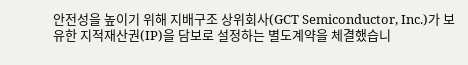안전성을 높이기 위해 지배구조 상위회사(GCT Semiconductor, Inc.)가 보유한 지적재산권(IP)을 담보로 설정하는 별도계약을 체결했습니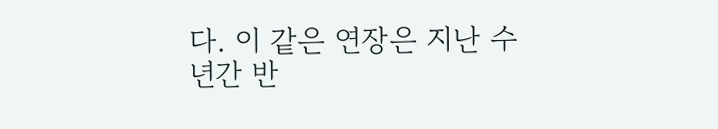다. 이 같은 연장은 지난 수년간 반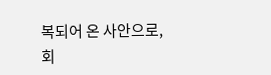복되어 온 사안으로, 회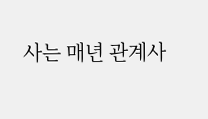사는 매년 관계사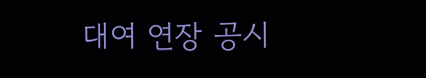대여 연장 공시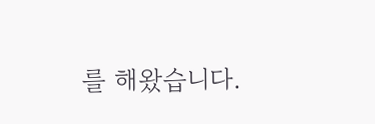를 해왔습니다.